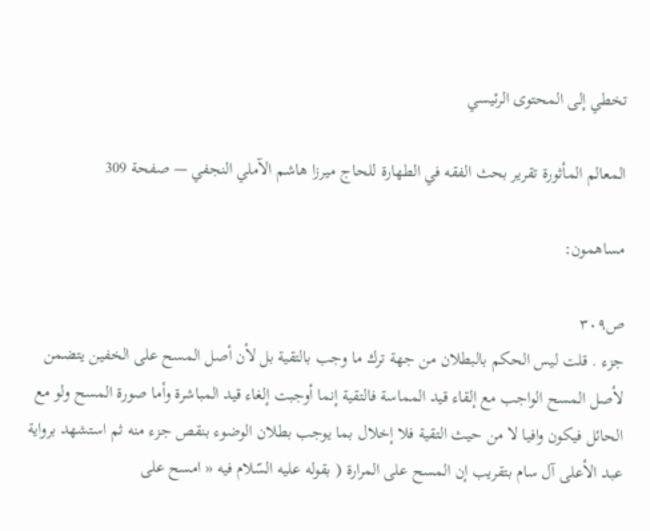تخطي إلى المحتوى الرئيسي

المعالم المأثورة تقرير بحث الفقه في الطهارة للحاج ميرزا هاشم الآملي النجفي — صفحة 309

مساهمون:

ص٣٠٩
جزء . قلت ليس الحكم بالبطلان من جهة ترك ما وجب بالتقية بل لأن أصل المسح على الخفين يتضمن لأصل المسح الواجب مع إلقاء قيد المماسة فالتقية إنما أوجبت إلغاء قيد المباشرة وأما صورة المسح ولو مع الحائل فيكون وافيا لا من حيث التقية فلا إخلال بما يوجب بطلان الوضوء بنقص جزء منه ثم استشهد برواية عبد الأعلى آل سام بتقريب إن المسح على المرارة ( بقوله عليه السّلام فيه « امسح على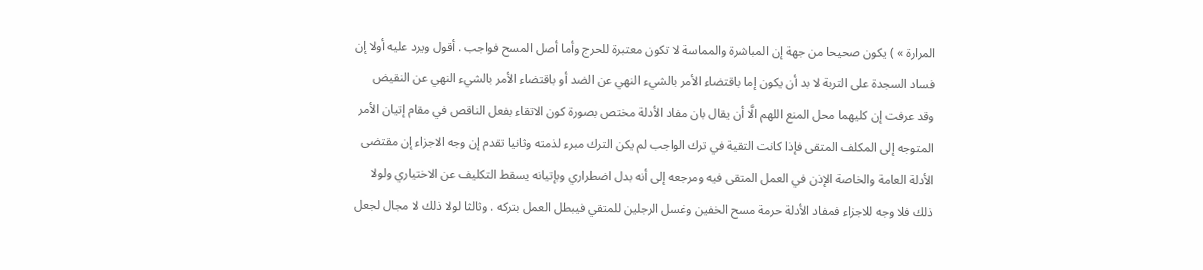المرارة » ) يكون صحيحا من جهة إن المباشرة والمماسة لا تكون معتبرة للحرج وأما أصل المسح فواجب . أقول ويرد عليه أولا إن فساد السجدة على التربة لا بد أن يكون إما باقتضاء الأمر بالشيء النهي عن الضد أو باقتضاء الأمر بالشيء النهي عن النقيض وقد عرفت إن كليهما محل المنع اللهم الَّا أن يقال بان مفاد الأدلة مختص بصورة كون الاتقاء بفعل الناقص في مقام إتيان الأمر المتوجه إلى المكلف المتقى فإذا كانت التقية في ترك الواجب لم يكن الترك مبرء لذمته وثانيا تقدم إن وجه الاجزاء إن مقتضى الأدلة العامة والخاصة الإذن في العمل المتقى فيه ومرجعه إلى أنه بدل اضطراري وبإتيانه يسقط التكليف عن الاختياري ولولا ذلك فلا وجه للاجزاء فمفاد الأدلة حرمة مسح الخفين وغسل الرجلين للمتقي فيبطل العمل بتركه . وثالثا لولا ذلك لا مجال لجعل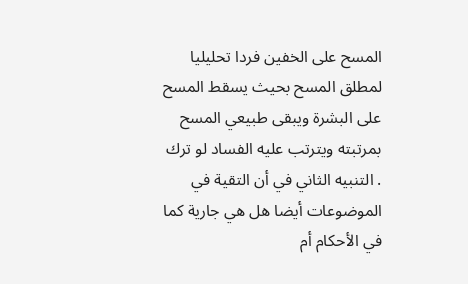المسح على الخفين فردا تحليليا لمطلق المسح بحيث يسقط المسح على البشرة ويبقى طبيعي المسح بمرتبته ويترتب عليه الفساد لو ترك . التنبيه الثاني في أن التقية في الموضوعات أيضا هل هي جارية كما في الأحكام أم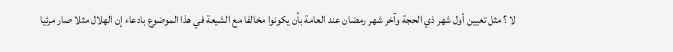لا ؟ مثل تعيين أول شهر ذي الحجة وآخر شهر رمضان عند العامة بأن يكونوا مخالفا مع الشيعة في هذا الموضوع بادعاء إن الهلال مثلا صار مرئيا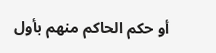أو حكم الحاكم منهم بأول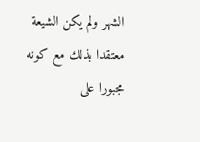الشهر ولم يكن الشيعة معتقدا بذلك مع كونه مجبورا على